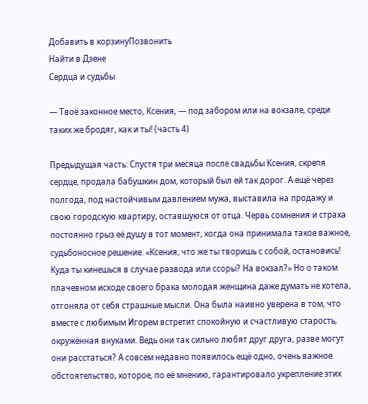Добавить в корзинуПозвонить
Найти в Дзене
Сердца и судьбы

— Твоё законное место, Ксения, — под забором или на вокзале, среди таких же бродяг, как и ты! (часть 4)

Предыдущая часть: Спустя три месяца после свадьбы Ксения, скрепя сердце, продала бабушкин дом, который был ей так дорог. А ещё через полгода, под настойчивым давлением мужа, выставила на продажу и свою городскую квартиру, оставшуюся от отца. Червь сомнения и страха постоянно грыз её душу в тот момент, когда она принимала такое важное, судьбоносное решение. «Ксения, что же ты творишь с собой, остановись! Куда ты кинешься в случае развода или ссоры? На вокзал?» Но о таком плачевном исходе своего брака молодая женщина даже думать не хотела, отгоняла от себя страшные мысли. Она была наивно уверена в том, что вместе с любимым Игорем встретит спокойную и счастливую старость, окружённая внуками. Ведь они так сильно любят друг друга, разве могут они расстаться? А совсем недавно появилось ещё одно, очень важное обстоятельство, которое, по её мнению, гарантировало укрепление этих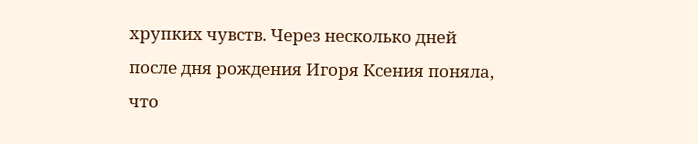хрупких чувств. Через несколько дней после дня рождения Игоря Ксения поняла, что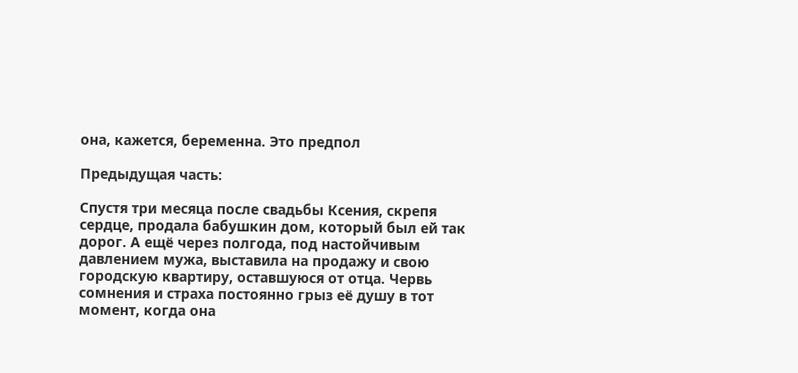она, кажется, беременна. Это предпол

Предыдущая часть:

Спустя три месяца после свадьбы Ксения, скрепя сердце, продала бабушкин дом, который был ей так дорог. А ещё через полгода, под настойчивым давлением мужа, выставила на продажу и свою городскую квартиру, оставшуюся от отца. Червь сомнения и страха постоянно грыз её душу в тот момент, когда она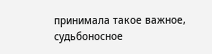принимала такое важное, судьбоносное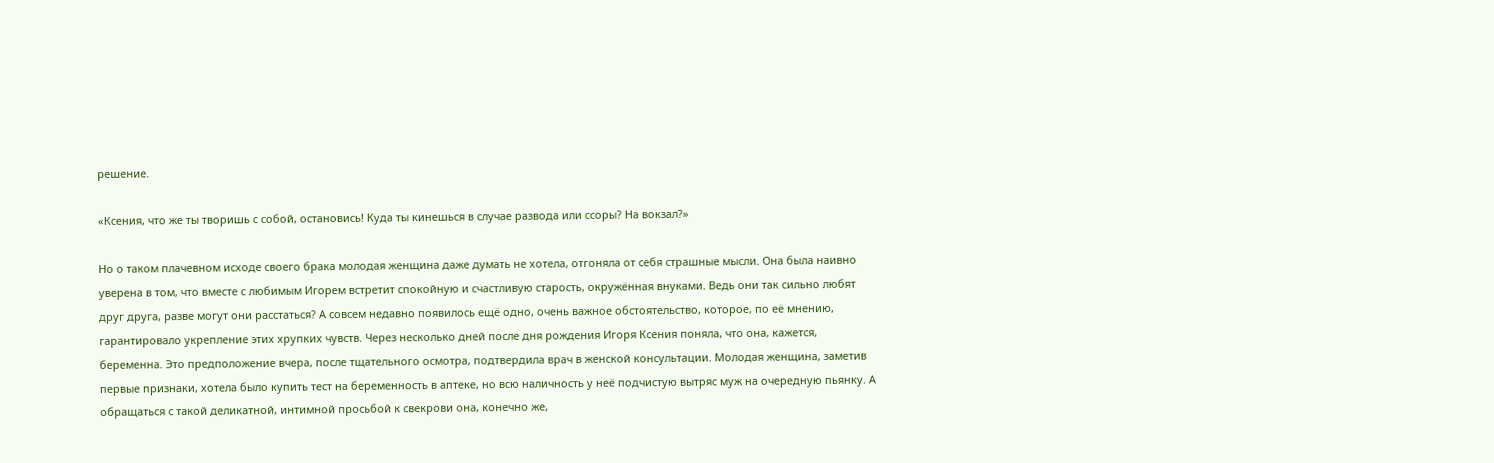решение.

«Ксения, что же ты творишь с собой, остановись! Куда ты кинешься в случае развода или ссоры? На вокзал?»

Но о таком плачевном исходе своего брака молодая женщина даже думать не хотела, отгоняла от себя страшные мысли. Она была наивно уверена в том, что вместе с любимым Игорем встретит спокойную и счастливую старость, окружённая внуками. Ведь они так сильно любят друг друга, разве могут они расстаться? А совсем недавно появилось ещё одно, очень важное обстоятельство, которое, по её мнению, гарантировало укрепление этих хрупких чувств. Через несколько дней после дня рождения Игоря Ксения поняла, что она, кажется, беременна. Это предположение вчера, после тщательного осмотра, подтвердила врач в женской консультации. Молодая женщина, заметив первые признаки, хотела было купить тест на беременность в аптеке, но всю наличность у неё подчистую вытряс муж на очередную пьянку. А обращаться с такой деликатной, интимной просьбой к свекрови она, конечно же,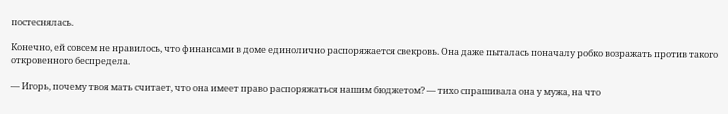постеснялась.

Конечно, ей совсем не нравилось, что финансами в доме единолично распоряжается свекровь. Она даже пыталась поначалу робко возражать против такого откровенного беспредела.

— Игорь, почему твоя мать считает, что она имеет право распоряжаться нашим бюджетом? — тихо спрашивала она у мужа, на что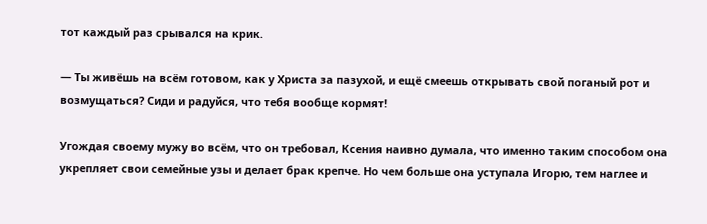тот каждый раз срывался на крик.

— Ты живёшь на всём готовом, как у Христа за пазухой, и ещё смеешь открывать свой поганый рот и возмущаться? Сиди и радуйся, что тебя вообще кормят!

Угождая своему мужу во всём, что он требовал, Ксения наивно думала, что именно таким способом она укрепляет свои семейные узы и делает брак крепче. Но чем больше она уступала Игорю, тем наглее и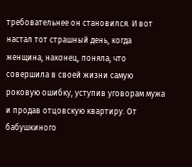требовательнее он становился. И вот настал тот страшный день, когда женщина, наконец, поняла, что совершила в своей жизни самую роковую ошибку, уступив уговорам мужа и продав отцовскую квартиру. От бабушкиного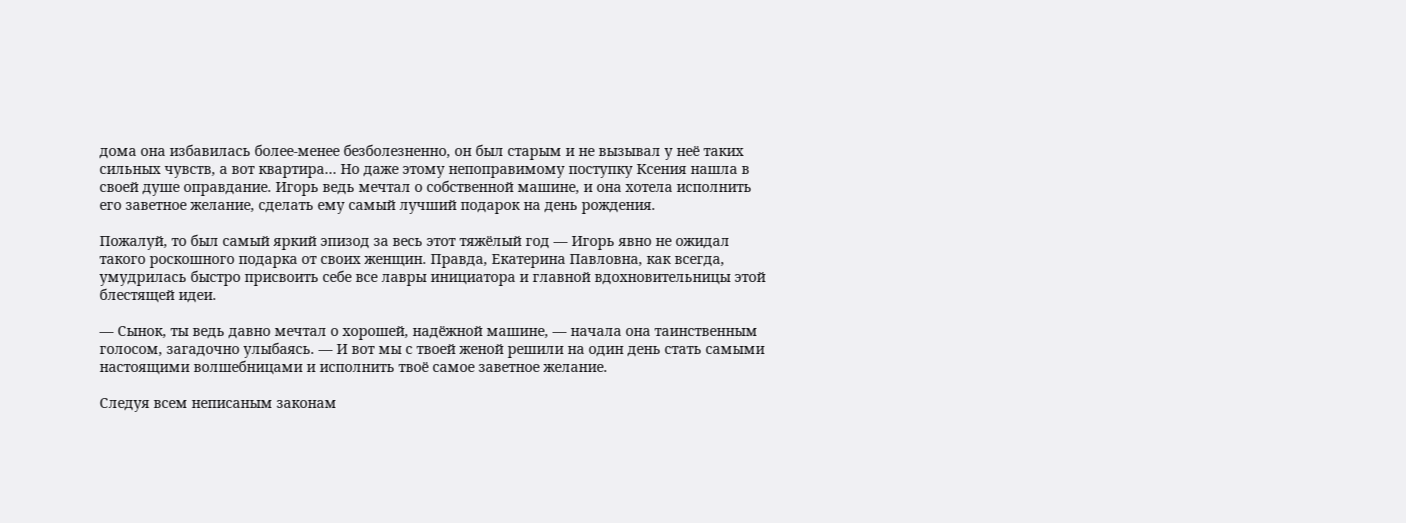дома она избавилась более-менее безболезненно, он был старым и не вызывал у неё таких сильных чувств, а вот квартира… Но даже этому непоправимому поступку Ксения нашла в своей душе оправдание. Игорь ведь мечтал о собственной машине, и она хотела исполнить его заветное желание, сделать ему самый лучший подарок на день рождения.

Пожалуй, то был самый яркий эпизод за весь этот тяжёлый год — Игорь явно не ожидал такого роскошного подарка от своих женщин. Правда, Екатерина Павловна, как всегда, умудрилась быстро присвоить себе все лавры инициатора и главной вдохновительницы этой блестящей идеи.

— Сынок, ты ведь давно мечтал о хорошей, надёжной машине, — начала она таинственным голосом, загадочно улыбаясь. — И вот мы с твоей женой решили на один день стать самыми настоящими волшебницами и исполнить твоё самое заветное желание.

Следуя всем неписаным законам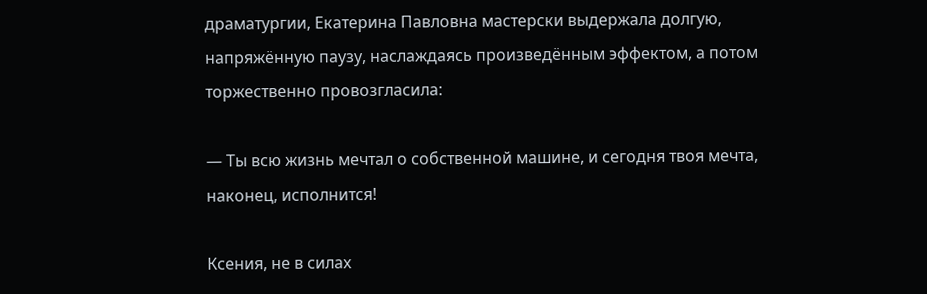драматургии, Екатерина Павловна мастерски выдержала долгую, напряжённую паузу, наслаждаясь произведённым эффектом, а потом торжественно провозгласила:

— Ты всю жизнь мечтал о собственной машине, и сегодня твоя мечта, наконец, исполнится!

Ксения, не в силах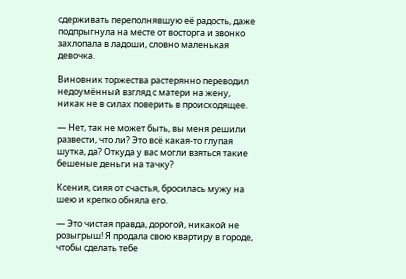сдерживать переполнявшую её радость, даже подпрыгнула на месте от восторга и звонко захлопала в ладоши, словно маленькая девочка.

Виновник торжества растерянно переводил недоумённый взгляд с матери на жену, никак не в силах поверить в происходящее.

— Нет, так не может быть, вы меня решили развести, что ли? Это всё какая-то глупая шутка, да? Откуда у вас могли взяться такие бешеные деньги на тачку?

Ксения, сияя от счастья, бросилась мужу на шею и крепко обняла его.

— Это чистая правда, дорогой, никакой не розыгрыш! Я продала свою квартиру в городе, чтобы сделать тебе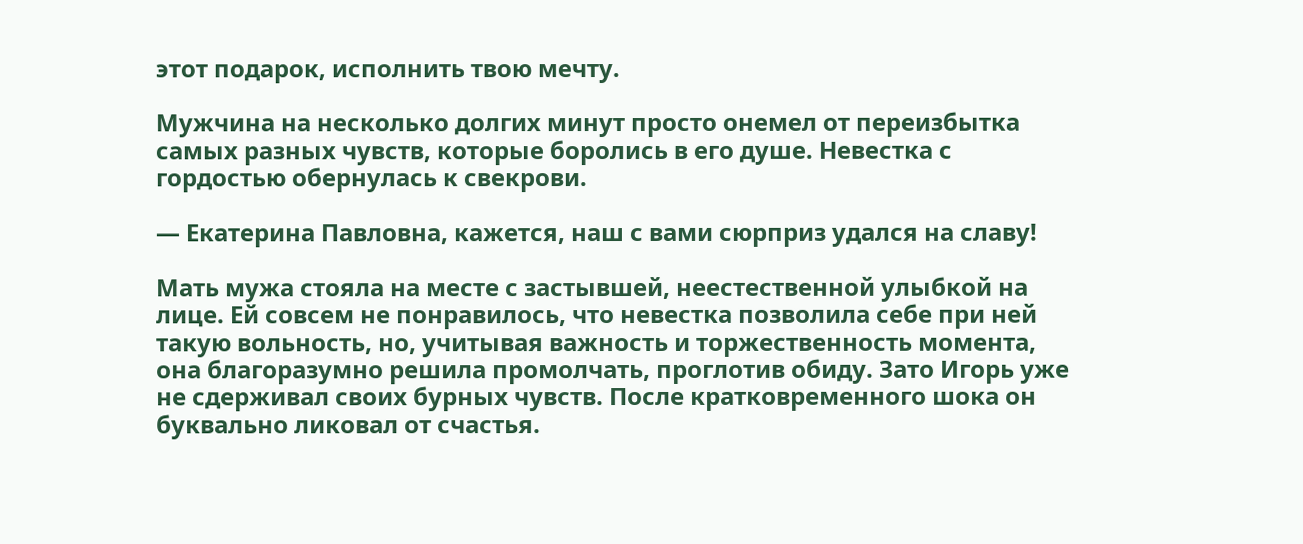этот подарок, исполнить твою мечту.

Мужчина на несколько долгих минут просто онемел от переизбытка самых разных чувств, которые боролись в его душе. Невестка с гордостью обернулась к свекрови.

— Екатерина Павловна, кажется, наш с вами сюрприз удался на славу!

Мать мужа стояла на месте с застывшей, неестественной улыбкой на лице. Ей совсем не понравилось, что невестка позволила себе при ней такую вольность, но, учитывая важность и торжественность момента, она благоразумно решила промолчать, проглотив обиду. Зато Игорь уже не сдерживал своих бурных чувств. После кратковременного шока он буквально ликовал от счастья.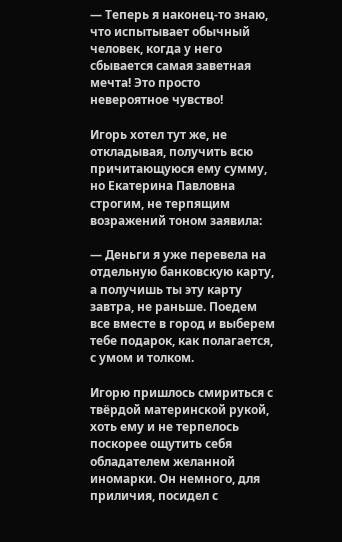— Теперь я наконец-то знаю, что испытывает обычный человек, когда у него сбывается самая заветная мечта! Это просто невероятное чувство!

Игорь хотел тут же, не откладывая, получить всю причитающуюся ему сумму, но Екатерина Павловна строгим, не терпящим возражений тоном заявила:

— Деньги я уже перевела на отдельную банковскую карту, а получишь ты эту карту завтра, не раньше. Поедем все вместе в город и выберем тебе подарок, как полагается, с умом и толком.

Игорю пришлось смириться с твёрдой материнской рукой, хоть ему и не терпелось поскорее ощутить себя обладателем желанной иномарки. Он немного, для приличия, посидел с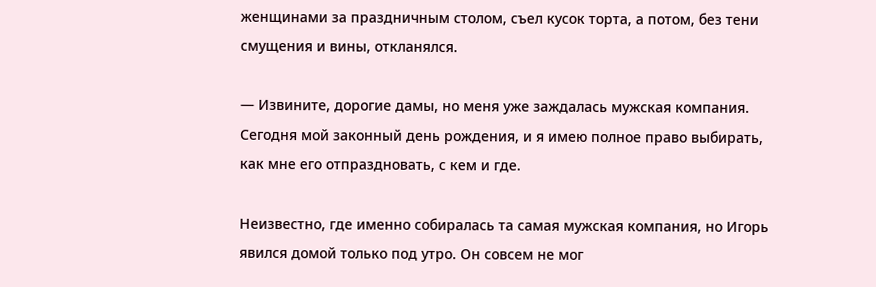женщинами за праздничным столом, съел кусок торта, а потом, без тени смущения и вины, откланялся.

— Извините, дорогие дамы, но меня уже заждалась мужская компания. Сегодня мой законный день рождения, и я имею полное право выбирать, как мне его отпраздновать, с кем и где.

Неизвестно, где именно собиралась та самая мужская компания, но Игорь явился домой только под утро. Он совсем не мог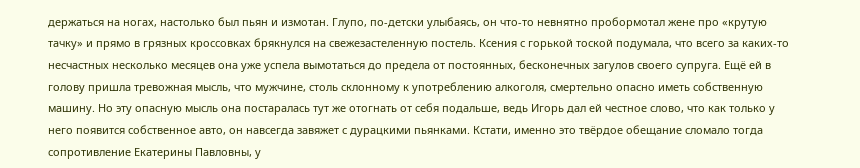держаться на ногах, настолько был пьян и измотан. Глупо, по-детски улыбаясь, он что-то невнятно пробормотал жене про «крутую тачку» и прямо в грязных кроссовках брякнулся на свежезастеленную постель. Ксения с горькой тоской подумала, что всего за каких-то несчастных несколько месяцев она уже успела вымотаться до предела от постоянных, бесконечных загулов своего супруга. Ещё ей в голову пришла тревожная мысль, что мужчине, столь склонному к употреблению алкоголя, смертельно опасно иметь собственную машину. Но эту опасную мысль она постаралась тут же отогнать от себя подальше, ведь Игорь дал ей честное слово, что как только у него появится собственное авто, он навсегда завяжет с дурацкими пьянками. Кстати, именно это твёрдое обещание сломало тогда сопротивление Екатерины Павловны, у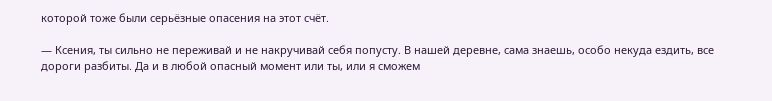которой тоже были серьёзные опасения на этот счёт.

— Ксения, ты сильно не переживай и не накручивай себя попусту. В нашей деревне, сама знаешь, особо некуда ездить, все дороги разбиты. Да и в любой опасный момент или ты, или я сможем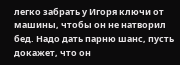легко забрать у Игоря ключи от машины, чтобы он не натворил бед. Надо дать парню шанс, пусть докажет, что он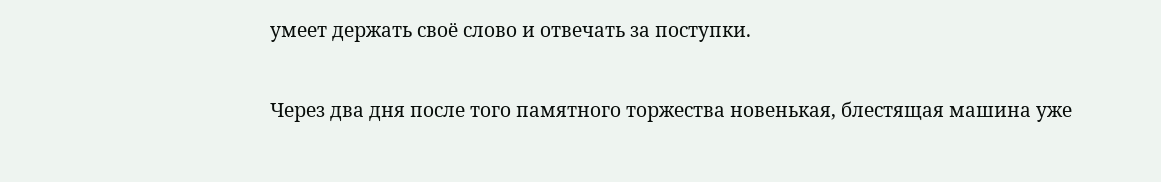умеет держать своё слово и отвечать за поступки.

Через два дня после того памятного торжества новенькая, блестящая машина уже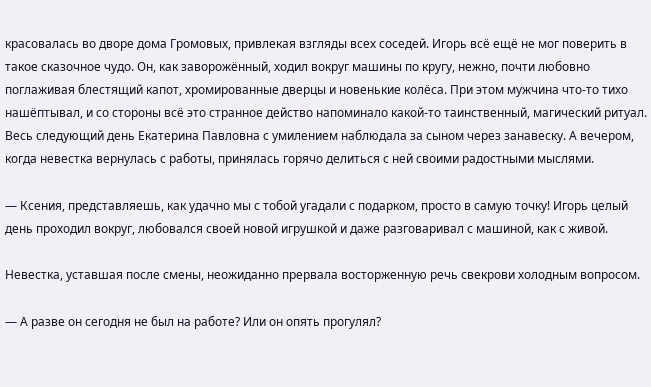красовалась во дворе дома Громовых, привлекая взгляды всех соседей. Игорь всё ещё не мог поверить в такое сказочное чудо. Он, как заворожённый, ходил вокруг машины по кругу, нежно, почти любовно поглаживая блестящий капот, хромированные дверцы и новенькие колёса. При этом мужчина что-то тихо нашёптывал, и со стороны всё это странное действо напоминало какой-то таинственный, магический ритуал. Весь следующий день Екатерина Павловна с умилением наблюдала за сыном через занавеску. А вечером, когда невестка вернулась с работы, принялась горячо делиться с ней своими радостными мыслями.

— Ксения, представляешь, как удачно мы с тобой угадали с подарком, просто в самую точку! Игорь целый день проходил вокруг, любовался своей новой игрушкой и даже разговаривал с машиной, как с живой.

Невестка, уставшая после смены, неожиданно прервала восторженную речь свекрови холодным вопросом.

— А разве он сегодня не был на работе? Или он опять прогулял?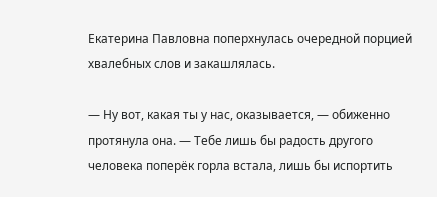Екатерина Павловна поперхнулась очередной порцией хвалебных слов и закашлялась.

— Ну вот, какая ты у нас, оказывается, — обиженно протянула она. — Тебе лишь бы радость другого человека поперёк горла встала, лишь бы испортить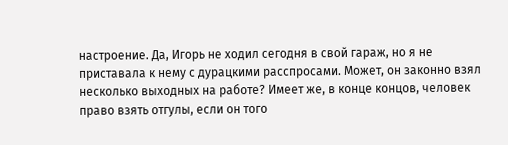настроение. Да, Игорь не ходил сегодня в свой гараж, но я не приставала к нему с дурацкими расспросами. Может, он законно взял несколько выходных на работе? Имеет же, в конце концов, человек право взять отгулы, если он того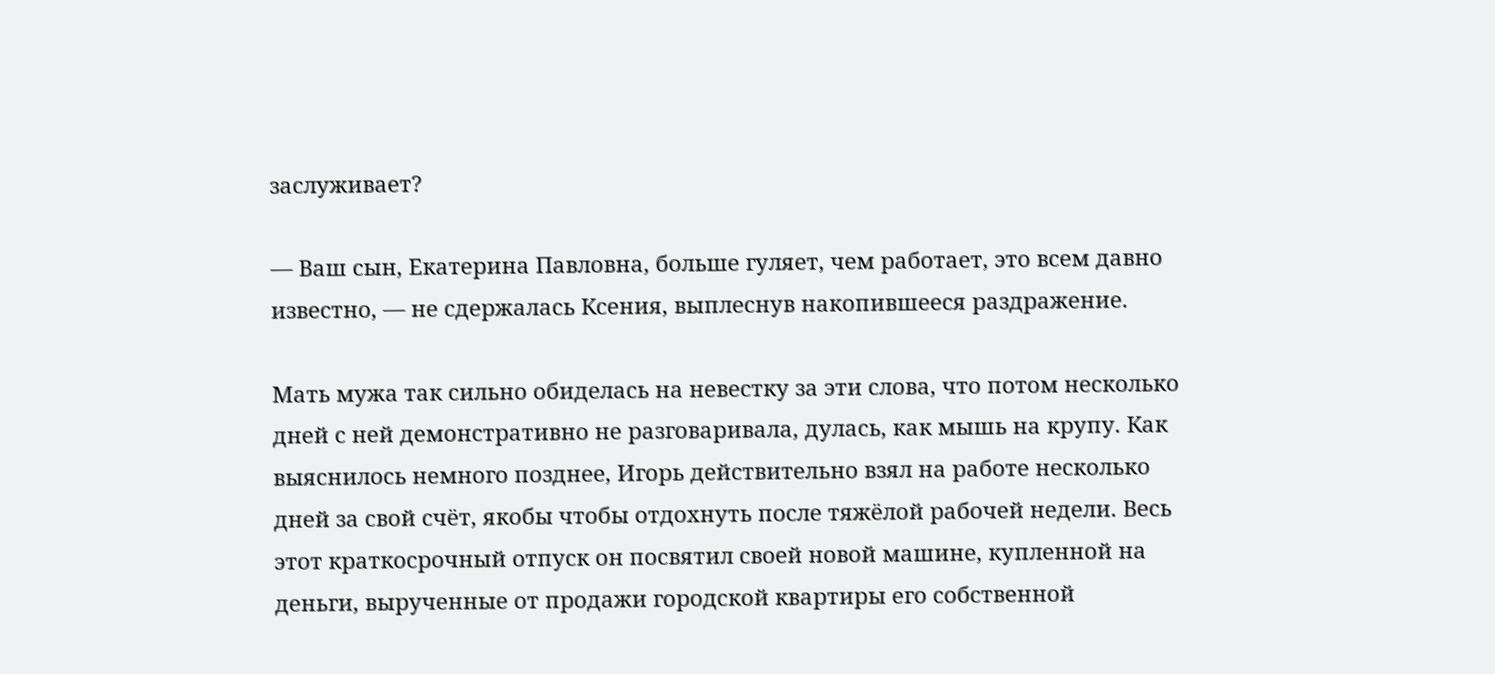заслуживает?

— Ваш сын, Екатерина Павловна, больше гуляет, чем работает, это всем давно известно, — не сдержалась Ксения, выплеснув накопившееся раздражение.

Мать мужа так сильно обиделась на невестку за эти слова, что потом несколько дней с ней демонстративно не разговаривала, дулась, как мышь на крупу. Как выяснилось немного позднее, Игорь действительно взял на работе несколько дней за свой счёт, якобы чтобы отдохнуть после тяжёлой рабочей недели. Весь этот краткосрочный отпуск он посвятил своей новой машине, купленной на деньги, вырученные от продажи городской квартиры его собственной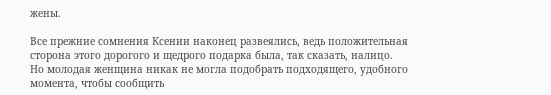жены.

Все прежние сомнения Ксении наконец развеялись, ведь положительная сторона этого дорогого и щедрого подарка была, так сказать, налицо. Но молодая женщина никак не могла подобрать подходящего, удобного момента, чтобы сообщить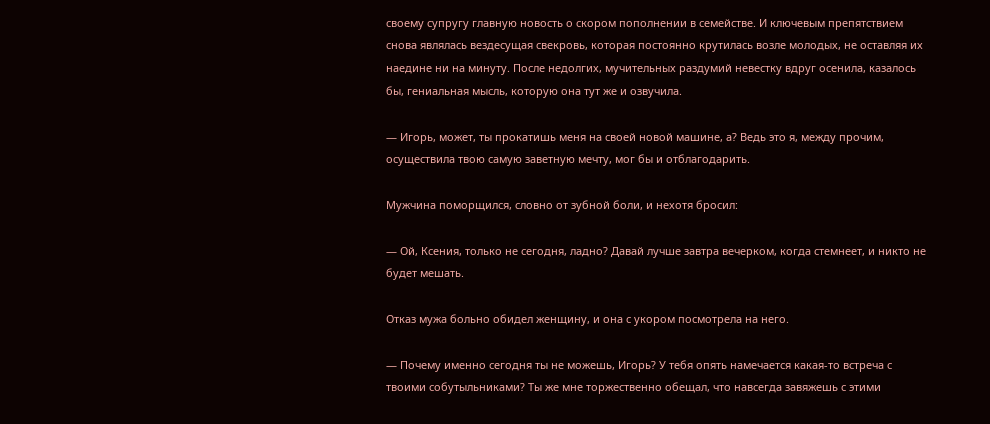своему супругу главную новость о скором пополнении в семействе. И ключевым препятствием снова являлась вездесущая свекровь, которая постоянно крутилась возле молодых, не оставляя их наедине ни на минуту. После недолгих, мучительных раздумий невестку вдруг осенила, казалось бы, гениальная мысль, которую она тут же и озвучила.

— Игорь, может, ты прокатишь меня на своей новой машине, а? Ведь это я, между прочим, осуществила твою самую заветную мечту, мог бы и отблагодарить.

Мужчина поморщился, словно от зубной боли, и нехотя бросил:

— Ой, Ксения, только не сегодня, ладно? Давай лучше завтра вечерком, когда стемнеет, и никто не будет мешать.

Отказ мужа больно обидел женщину, и она с укором посмотрела на него.

— Почему именно сегодня ты не можешь, Игорь? У тебя опять намечается какая-то встреча с твоими собутыльниками? Ты же мне торжественно обещал, что навсегда завяжешь с этими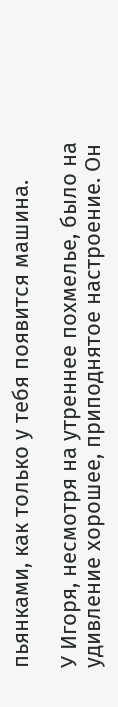пьянками, как только у тебя появится машина.

У Игоря, несмотря на утреннее похмелье, было на удивление хорошее, приподнятое настроение. Он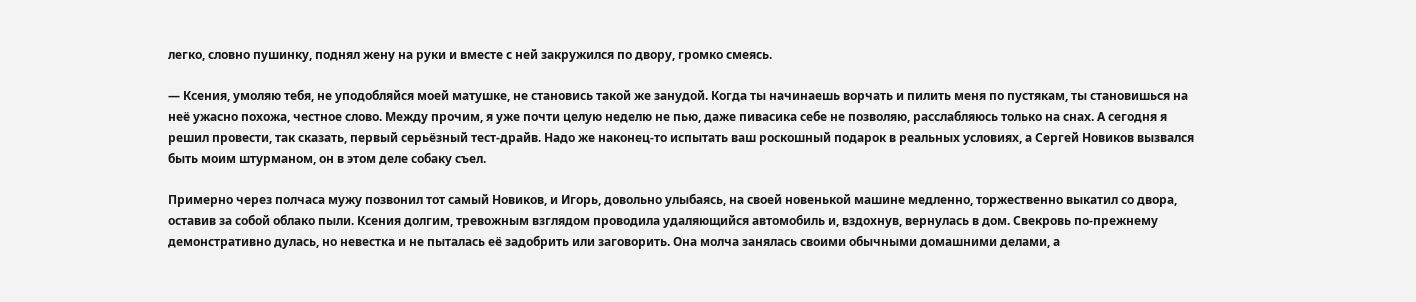легко, словно пушинку, поднял жену на руки и вместе с ней закружился по двору, громко смеясь.

— Ксения, умоляю тебя, не уподобляйся моей матушке, не становись такой же занудой. Когда ты начинаешь ворчать и пилить меня по пустякам, ты становишься на неё ужасно похожа, честное слово. Между прочим, я уже почти целую неделю не пью, даже пивасика себе не позволяю, расслабляюсь только на снах. А сегодня я решил провести, так сказать, первый серьёзный тест-драйв. Надо же наконец-то испытать ваш роскошный подарок в реальных условиях, а Сергей Новиков вызвался быть моим штурманом, он в этом деле собаку съел.

Примерно через полчаса мужу позвонил тот самый Новиков, и Игорь, довольно улыбаясь, на своей новенькой машине медленно, торжественно выкатил со двора, оставив за собой облако пыли. Ксения долгим, тревожным взглядом проводила удаляющийся автомобиль и, вздохнув, вернулась в дом. Свекровь по-прежнему демонстративно дулась, но невестка и не пыталась её задобрить или заговорить. Она молча занялась своими обычными домашними делами, а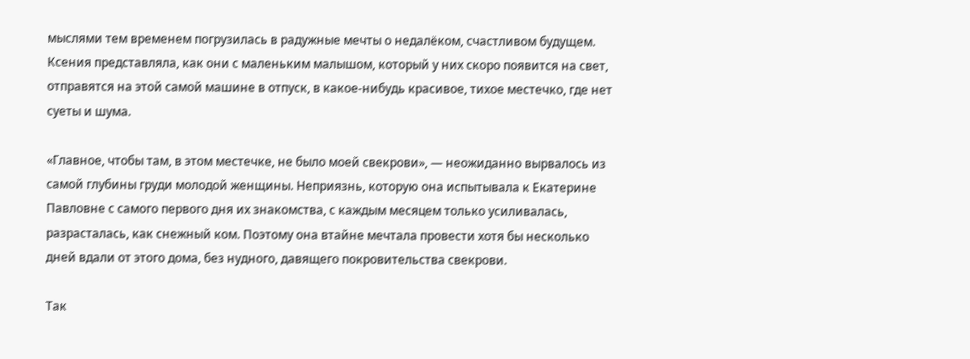мыслями тем временем погрузилась в радужные мечты о недалёком, счастливом будущем. Ксения представляла, как они с маленьким малышом, который у них скоро появится на свет, отправятся на этой самой машине в отпуск, в какое-нибудь красивое, тихое местечко, где нет суеты и шума.

«Главное, чтобы там, в этом местечке, не было моей свекрови», — неожиданно вырвалось из самой глубины груди молодой женщины. Неприязнь, которую она испытывала к Екатерине Павловне с самого первого дня их знакомства, с каждым месяцем только усиливалась, разрасталась, как снежный ком. Поэтому она втайне мечтала провести хотя бы несколько дней вдали от этого дома, без нудного, давящего покровительства свекрови.

Так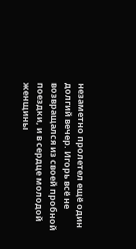незаметно пролетел ещё один долгий вечер. Игорь всё не возвращался из своей пробной поездки, и в сердце молодой женщины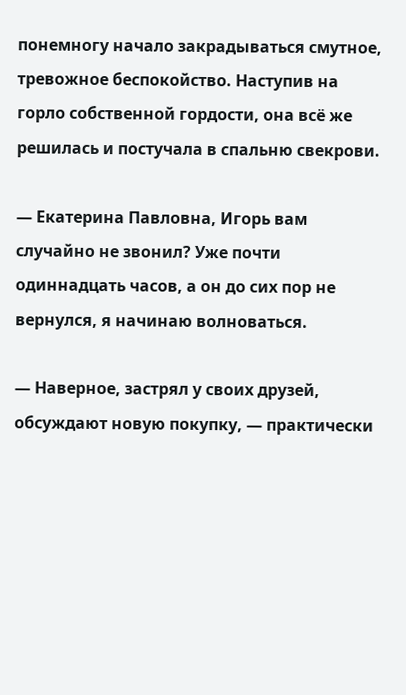понемногу начало закрадываться смутное, тревожное беспокойство. Наступив на горло собственной гордости, она всё же решилась и постучала в спальню свекрови.

— Екатерина Павловна, Игорь вам случайно не звонил? Уже почти одиннадцать часов, а он до сих пор не вернулся, я начинаю волноваться.

— Наверное, застрял у своих друзей, обсуждают новую покупку, — практически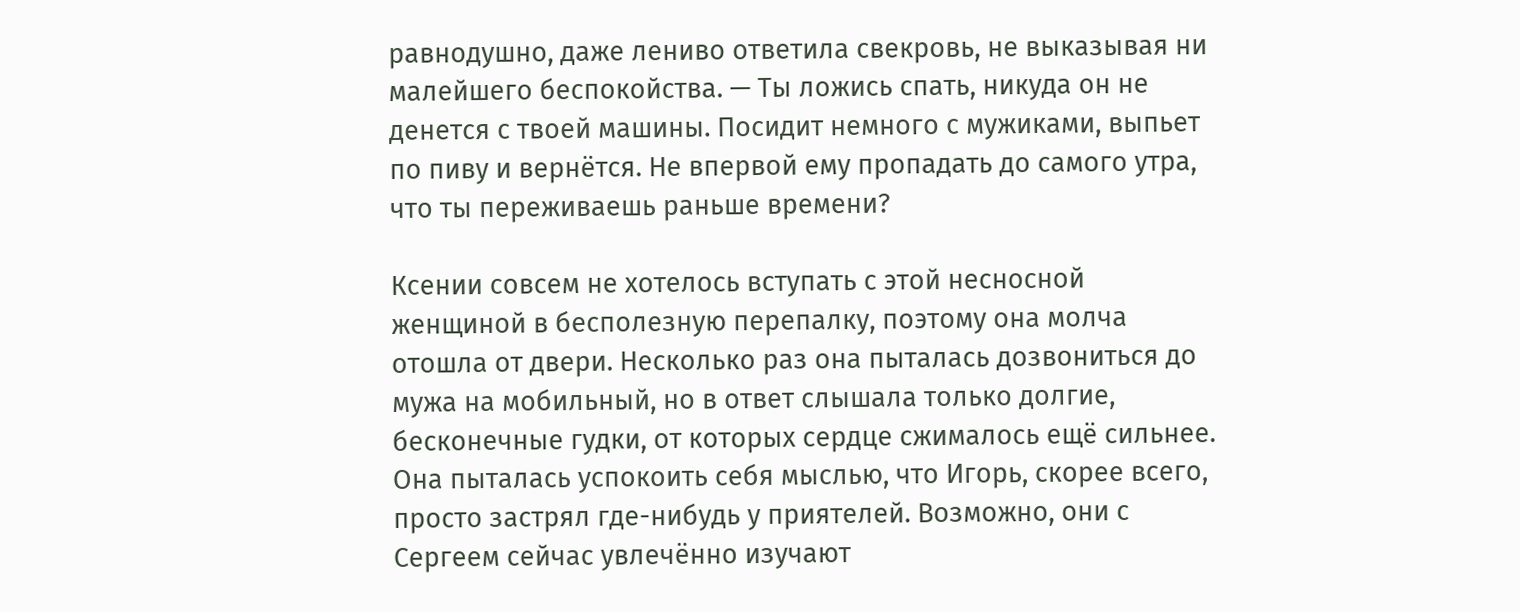равнодушно, даже лениво ответила свекровь, не выказывая ни малейшего беспокойства. — Ты ложись спать, никуда он не денется с твоей машины. Посидит немного с мужиками, выпьет по пиву и вернётся. Не впервой ему пропадать до самого утра, что ты переживаешь раньше времени?

Ксении совсем не хотелось вступать с этой несносной женщиной в бесполезную перепалку, поэтому она молча отошла от двери. Несколько раз она пыталась дозвониться до мужа на мобильный, но в ответ слышала только долгие, бесконечные гудки, от которых сердце сжималось ещё сильнее. Она пыталась успокоить себя мыслью, что Игорь, скорее всего, просто застрял где-нибудь у приятелей. Возможно, они с Сергеем сейчас увлечённо изучают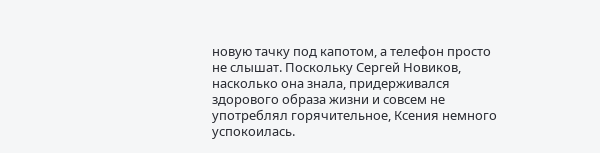новую тачку под капотом, а телефон просто не слышат. Поскольку Сергей Новиков, насколько она знала, придерживался здорового образа жизни и совсем не употреблял горячительное, Ксения немного успокоилась.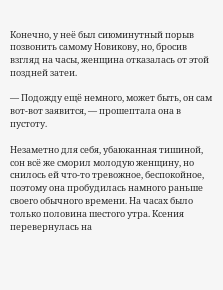Конечно, у неё был сиюминутный порыв позвонить самому Новикову, но, бросив взгляд на часы, женщина отказалась от этой поздней затеи.

— Подожду ещё немного, может быть, он сам вот-вот заявится, — прошептала она в пустоту.

Незаметно для себя, убаюканная тишиной, сон всё же сморил молодую женщину, но снилось ей что-то тревожное, беспокойное, поэтому она пробудилась намного раньше своего обычного времени. На часах было только половина шестого утра. Ксения перевернулась на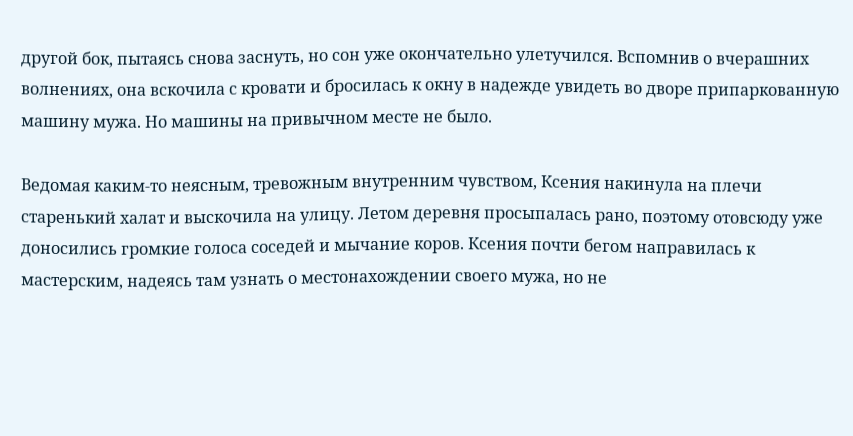другой бок, пытаясь снова заснуть, но сон уже окончательно улетучился. Вспомнив о вчерашних волнениях, она вскочила с кровати и бросилась к окну в надежде увидеть во дворе припаркованную машину мужа. Но машины на привычном месте не было.

Ведомая каким-то неясным, тревожным внутренним чувством, Ксения накинула на плечи старенький халат и выскочила на улицу. Летом деревня просыпалась рано, поэтому отовсюду уже доносились громкие голоса соседей и мычание коров. Ксения почти бегом направилась к мастерским, надеясь там узнать о местонахождении своего мужа, но не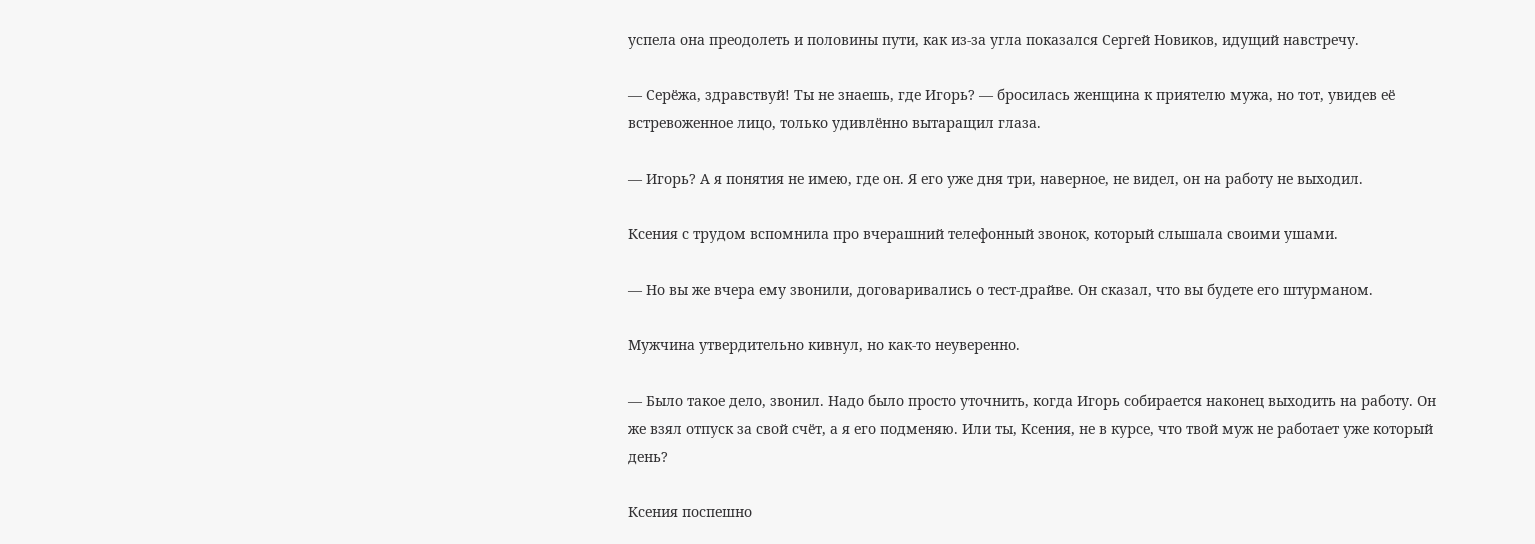успела она преодолеть и половины пути, как из-за угла показался Сергей Новиков, идущий навстречу.

— Серёжа, здравствуй! Ты не знаешь, где Игорь? — бросилась женщина к приятелю мужа, но тот, увидев её встревоженное лицо, только удивлённо вытаращил глаза.

— Игорь? А я понятия не имею, где он. Я его уже дня три, наверное, не видел, он на работу не выходил.

Ксения с трудом вспомнила про вчерашний телефонный звонок, который слышала своими ушами.

— Но вы же вчера ему звонили, договаривались о тест-драйве. Он сказал, что вы будете его штурманом.

Мужчина утвердительно кивнул, но как-то неуверенно.

— Было такое дело, звонил. Надо было просто уточнить, когда Игорь собирается наконец выходить на работу. Он же взял отпуск за свой счёт, а я его подменяю. Или ты, Ксения, не в курсе, что твой муж не работает уже который день?

Ксения поспешно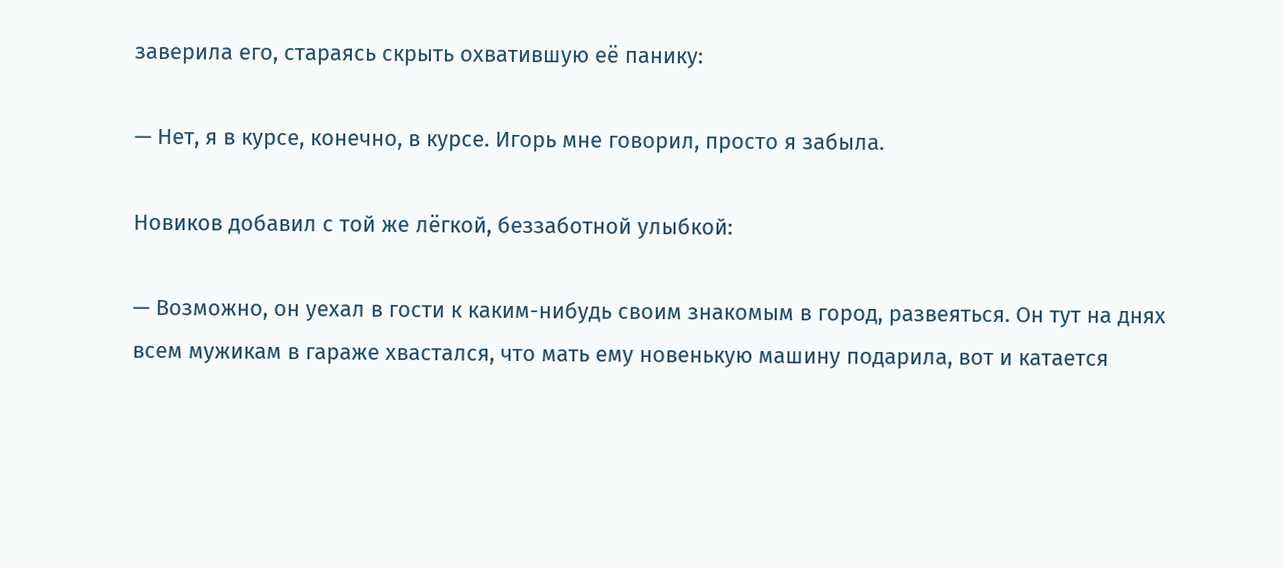заверила его, стараясь скрыть охватившую её панику:

— Нет, я в курсе, конечно, в курсе. Игорь мне говорил, просто я забыла.

Новиков добавил с той же лёгкой, беззаботной улыбкой:

— Возможно, он уехал в гости к каким-нибудь своим знакомым в город, развеяться. Он тут на днях всем мужикам в гараже хвастался, что мать ему новенькую машину подарила, вот и катается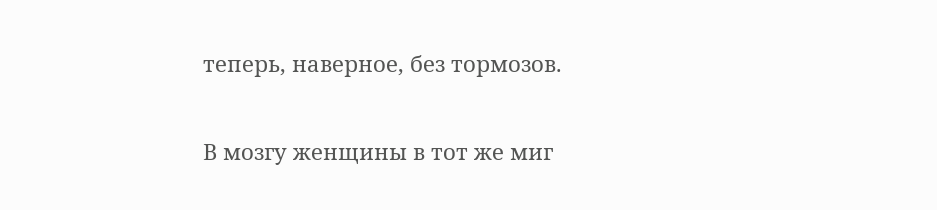теперь, наверное, без тормозов.

В мозгу женщины в тот же миг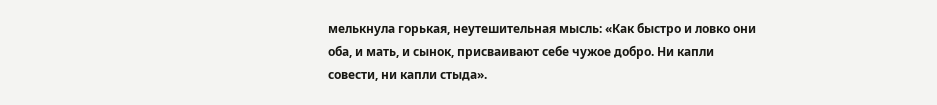мелькнула горькая, неутешительная мысль: «Как быстро и ловко они оба, и мать, и сынок, присваивают себе чужое добро. Ни капли совести, ни капли стыда».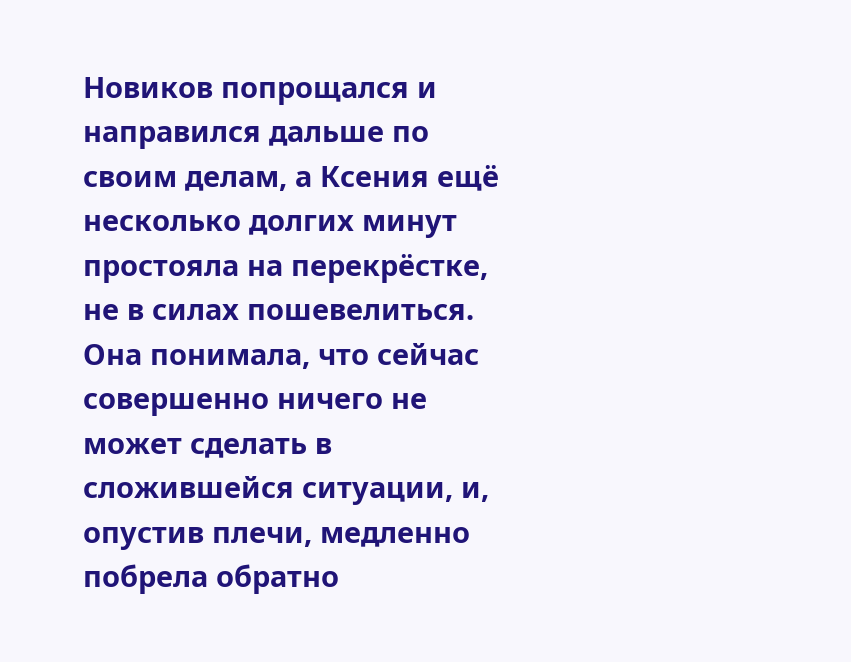Новиков попрощался и направился дальше по своим делам, а Ксения ещё несколько долгих минут простояла на перекрёстке, не в силах пошевелиться. Она понимала, что сейчас совершенно ничего не может сделать в сложившейся ситуации, и, опустив плечи, медленно побрела обратно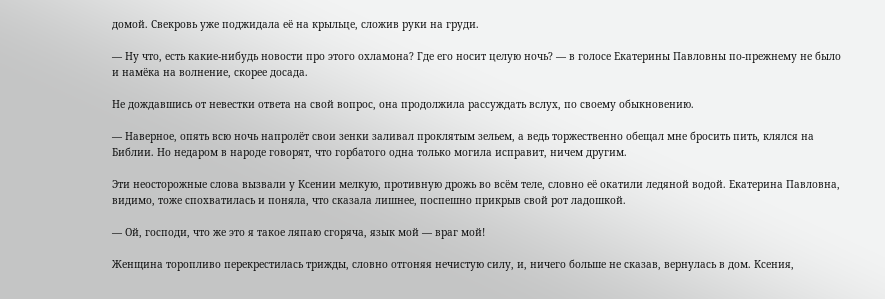домой. Свекровь уже поджидала её на крыльце, сложив руки на груди.

— Ну что, есть какие-нибудь новости про этого охламона? Где его носит целую ночь? — в голосе Екатерины Павловны по-прежнему не было и намёка на волнение, скорее досада.

Не дождавшись от невестки ответа на свой вопрос, она продолжила рассуждать вслух, по своему обыкновению.

— Наверное, опять всю ночь напролёт свои зенки заливал проклятым зельем, а ведь торжественно обещал мне бросить пить, клялся на Библии. Но недаром в народе говорят, что горбатого одна только могила исправит, ничем другим.

Эти неосторожные слова вызвали у Ксении мелкую, противную дрожь во всём теле, словно её окатили ледяной водой. Екатерина Павловна, видимо, тоже спохватилась и поняла, что сказала лишнее, поспешно прикрыв свой рот ладошкой.

— Ой, господи, что же это я такое ляпаю сгоряча, язык мой — враг мой!

Женщина торопливо перекрестилась трижды, словно отгоняя нечистую силу, и, ничего больше не сказав, вернулась в дом. Ксения,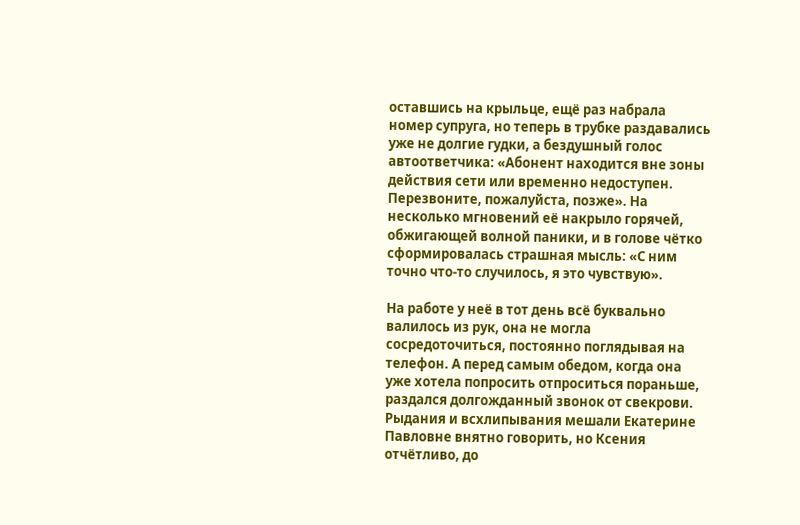оставшись на крыльце, ещё раз набрала номер супруга, но теперь в трубке раздавались уже не долгие гудки, а бездушный голос автоответчика: «Абонент находится вне зоны действия сети или временно недоступен. Перезвоните, пожалуйста, позже». На несколько мгновений её накрыло горячей, обжигающей волной паники, и в голове чётко сформировалась страшная мысль: «С ним точно что-то случилось, я это чувствую».

На работе у неё в тот день всё буквально валилось из рук, она не могла сосредоточиться, постоянно поглядывая на телефон. А перед самым обедом, когда она уже хотела попросить отпроситься пораньше, раздался долгожданный звонок от свекрови. Рыдания и всхлипывания мешали Екатерине Павловне внятно говорить, но Ксения отчётливо, до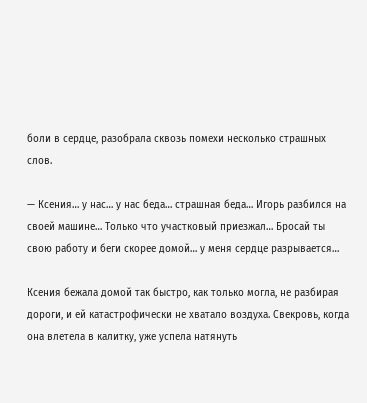боли в сердце, разобрала сквозь помехи несколько страшных слов.

— Ксения… у нас… у нас беда… страшная беда… Игорь разбился на своей машине… Только что участковый приезжал… Бросай ты свою работу и беги скорее домой… у меня сердце разрывается…

Ксения бежала домой так быстро, как только могла, не разбирая дороги, и ей катастрофически не хватало воздуха. Свекровь, когда она влетела в калитку, уже успела натянуть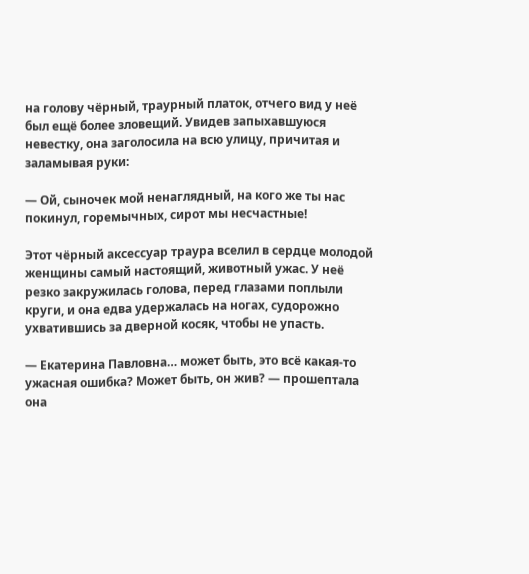на голову чёрный, траурный платок, отчего вид у неё был ещё более зловещий. Увидев запыхавшуюся невестку, она заголосила на всю улицу, причитая и заламывая руки:

— Ой, сыночек мой ненаглядный, на кого же ты нас покинул, горемычных, сирот мы несчастные!

Этот чёрный аксессуар траура вселил в сердце молодой женщины самый настоящий, животный ужас. У неё резко закружилась голова, перед глазами поплыли круги, и она едва удержалась на ногах, судорожно ухватившись за дверной косяк, чтобы не упасть.

— Екатерина Павловна… может быть, это всё какая-то ужасная ошибка? Может быть, он жив? — прошептала она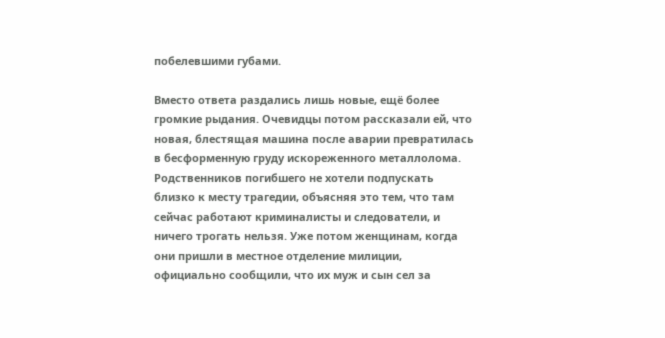побелевшими губами.

Вместо ответа раздались лишь новые, ещё более громкие рыдания. Очевидцы потом рассказали ей, что новая, блестящая машина после аварии превратилась в бесформенную груду искореженного металлолома. Родственников погибшего не хотели подпускать близко к месту трагедии, объясняя это тем, что там сейчас работают криминалисты и следователи, и ничего трогать нельзя. Уже потом женщинам, когда они пришли в местное отделение милиции, официально сообщили, что их муж и сын сел за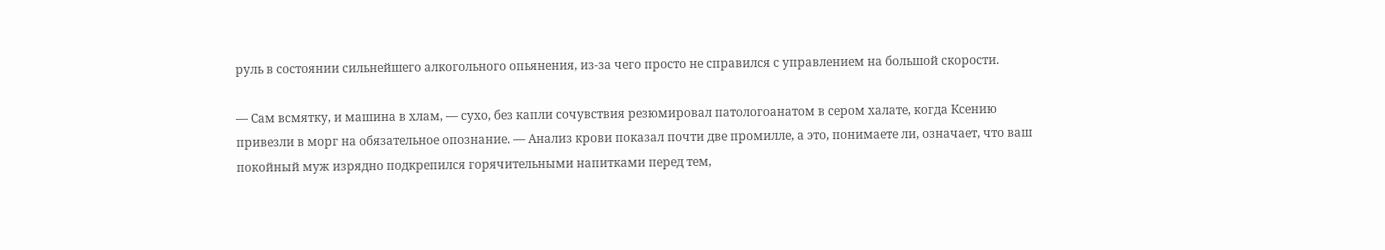руль в состоянии сильнейшего алкогольного опьянения, из-за чего просто не справился с управлением на большой скорости.

— Сам всмятку, и машина в хлам, — сухо, без капли сочувствия резюмировал патологоанатом в сером халате, когда Ксению привезли в морг на обязательное опознание. — Анализ крови показал почти две промилле, а это, понимаете ли, означает, что ваш покойный муж изрядно подкрепился горячительными напитками перед тем,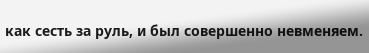как сесть за руль, и был совершенно невменяем.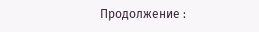Продолжение :